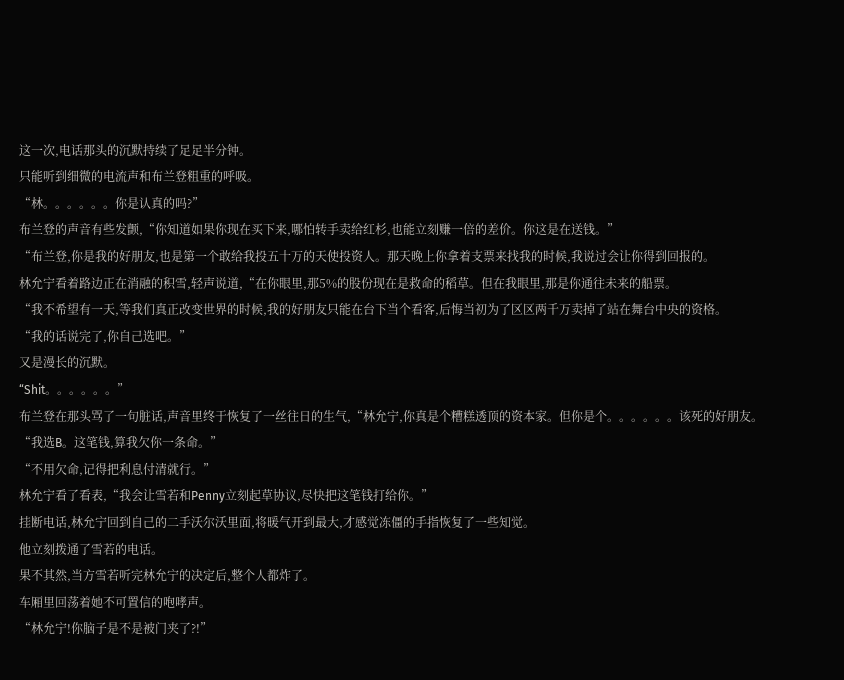这一次,电话那头的沉默持续了足足半分钟。
只能听到细微的电流声和布兰登粗重的呼吸。
“林。。。。。。你是认真的吗?”
布兰登的声音有些发颤,“你知道如果你现在买下来,哪怕转手卖给红杉,也能立刻赚一倍的差价。你这是在送钱。”
“布兰登,你是我的好朋友,也是第一个敢给我投五十万的天使投资人。那天晚上你拿着支票来找我的时候,我说过会让你得到回报的。
林允宁看着路边正在消融的积雪,轻声说道,“在你眼里,那5%的股份现在是救命的稻草。但在我眼里,那是你通往未来的船票。
“我不希望有一天,等我们真正改变世界的时候,我的好朋友只能在台下当个看客,后悔当初为了区区两千万卖掉了站在舞台中央的资格。
“我的话说完了,你自己选吧。”
又是漫长的沉默。
“Shit。。。。。。”
布兰登在那头骂了一句脏话,声音里终于恢复了一丝往日的生气,“林允宁,你真是个糟糕透顶的资本家。但你是个。。。。。。该死的好朋友。
“我选B。这笔钱,算我欠你一条命。”
“不用欠命,记得把利息付清就行。”
林允宁看了看表,“我会让雪若和Penny立刻起草协议,尽快把这笔钱打给你。”
挂断电话,林允宁回到自己的二手沃尔沃里面,将暖气开到最大,才感觉冻僵的手指恢复了一些知觉。
他立刻拨通了雪若的电话。
果不其然,当方雪若听完林允宁的决定后,整个人都炸了。
车厢里回荡着她不可置信的咆哮声。
“林允宁!你脑子是不是被门夹了?!”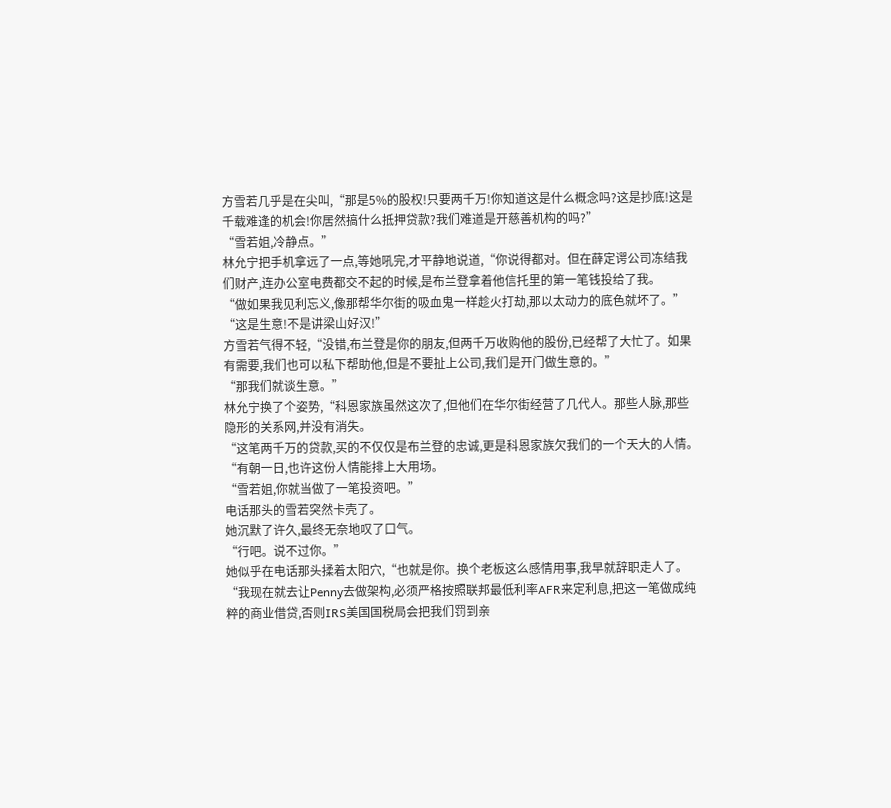方雪若几乎是在尖叫,“那是5%的股权!只要两千万!你知道这是什么概念吗?这是抄底!这是千载难逢的机会!你居然搞什么抵押贷款?我们难道是开慈善机构的吗?”
“雪若姐,冷静点。”
林允宁把手机拿远了一点,等她吼完,才平静地说道,“你说得都对。但在薛定谔公司冻结我们财产,连办公室电费都交不起的时候,是布兰登拿着他信托里的第一笔钱投给了我。
“做如果我见利忘义,像那帮华尔街的吸血鬼一样趁火打劫,那以太动力的底色就坏了。”
“这是生意!不是讲梁山好汉!”
方雪若气得不轻,“没错,布兰登是你的朋友,但两千万收购他的股份,已经帮了大忙了。如果有需要,我们也可以私下帮助他,但是不要扯上公司,我们是开门做生意的。”
“那我们就谈生意。”
林允宁换了个姿势,“科恩家族虽然这次了,但他们在华尔街经营了几代人。那些人脉,那些隐形的关系网,并没有消失。
“这笔两千万的贷款,买的不仅仅是布兰登的忠诚,更是科恩家族欠我们的一个天大的人情。
“有朝一日,也许这份人情能排上大用场。
“雪若姐,你就当做了一笔投资吧。”
电话那头的雪若突然卡壳了。
她沉默了许久,最终无奈地叹了口气。
“行吧。说不过你。”
她似乎在电话那头揉着太阳穴,“也就是你。换个老板这么感情用事,我早就辞职走人了。
“我现在就去让Penny去做架构,必须严格按照联邦最低利率AFR来定利息,把这一笔做成纯粹的商业借贷,否则IRS美国国税局会把我们罚到亲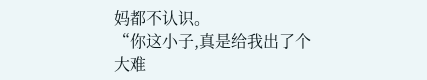妈都不认识。
“你这小子,真是给我出了个大难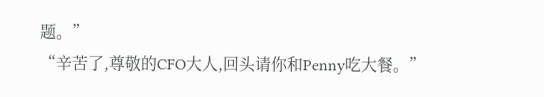题。”
“辛苦了,尊敬的CFO大人,回头请你和Penny吃大餐。”